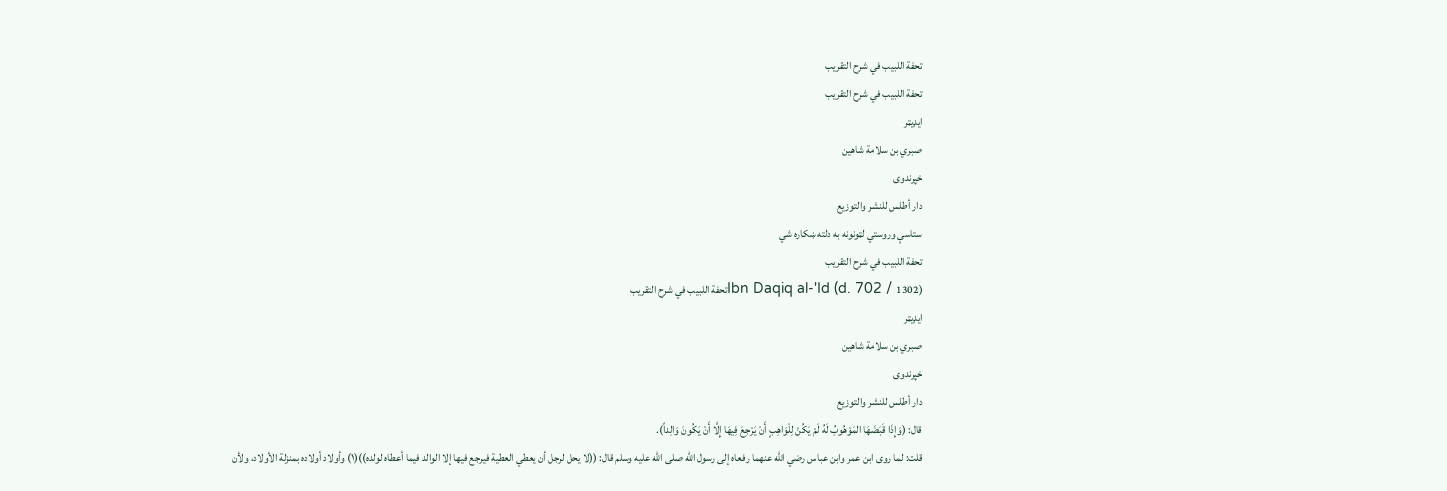تحفة اللبيب في شرح التقريب
تحفة اللبيب في شرح التقريب
ایډیټر
صبري بن سلامة شاهين
خپرندوی
دار أطلس للنشر والتوزيع
ستاسې وروستي لټونونه به دلته ښکاره شي
تحفة اللبيب في شرح التقريب
Ibn Daqiq al-'Id (d. 702 / 1302)تحفة اللبيب في شرح التقريب
ایډیټر
صبري بن سلامة شاهين
خپرندوی
دار أطلس للنشر والتوزيع
قال: (وَإِذَا قَبَضَهَا المَوْهُوبُ لَهُ لَمْ يَكُنْ لِلْوَاهِبٍ أَنْ يَرْجِعَ فِيهَا إِلَّا أَنْ يَكُونَ وَالِداً).
قلت: لما روى ابن عمر وابن عباس رضي الله عنهما رفعاه إلى رسول الله صلى الله عليه وسلم قال: ((لا يحل لرجل أن يعطي العطية فيرجع فيها إلا الوالد فيما أعطاه لولده))(١) وأولاد أولاده بمنزلة الأولاد، ولأن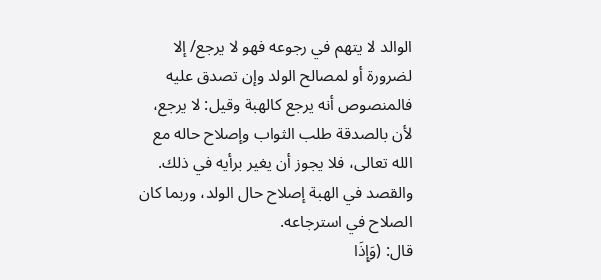الوالد لا يتهم في رجوعه فهو لا يرجع/ إلا لضرورة أو لمصالح الولد وإن تصدق عليه فالمنصوص أنه يرجع كالهبة وقيل: لا يرجع، لأن بالصدقة طلب الثواب وإصلاح حاله مع الله تعالى، فلا يجوز أن يغير برأيه في ذلك. والقصد في الهبة إصلاح حال الولد، وربما كان الصلاح في استرجاعه.
قال: (وَإِذَا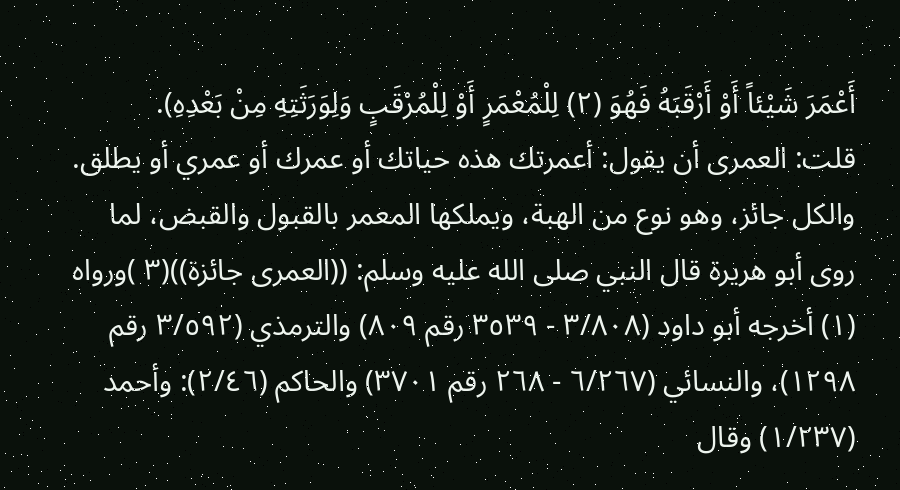أَعْمَرَ شَيْئاً أَوْ أَرْقَبَهُ فَهُوَ (٢) لِلْمُعْمَرٍ أَوْ لِلْمُرْقَبٍ وَلِوَرَثَتِهِ مِنْ بَعْدِهِ).
قلت: العمرى أن يقول: أعمرتك هذه حياتك أو عمرك أو عمري أو يطلق. والكل جائز، وهو نوع من الهبة، ويملكها المعمر بالقبول والقبض، لما روى أبو هريرة قال النبي صلى الله عليه وسلم: ((العمرى جائزة))(٣ )ورواه
(١) أخرجه أبو داود (٣/٨٠٨ - ٣٥٣٩ رقم ٨٠٩) والترمذي (٣/٥٩٢ رقم ١٢٩٨)، والنسائي (٦/٢٦٧ - ٢٦٨ رقم ٣٧٠١) والحاكم (٢/٤٦): وأحمد (١/٢٣٧) وقال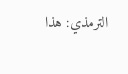الترمذي: هذا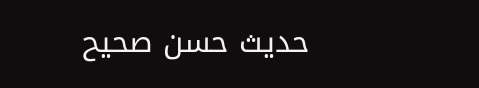حديث حسن صحيح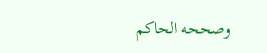وصححه الحاكم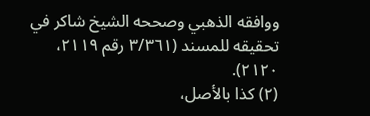ووافقه الذهبي وصححه الشيخ شاكر في تحقيقه للمسند (٣/٣٦١ رقم ٢١١٩، ٢١٢٠).
(٢) كذا بالأصل،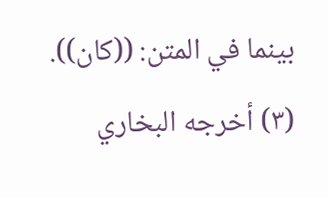بينما في المتن: ((كان)).
(٣) أخرجه البخاري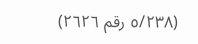(٥/٢٣٨ رقم ٢٦٢٦)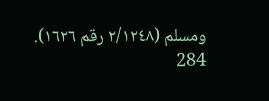ومسلم (٢/١٢٤٨ رقم ١٦٢٦).
284